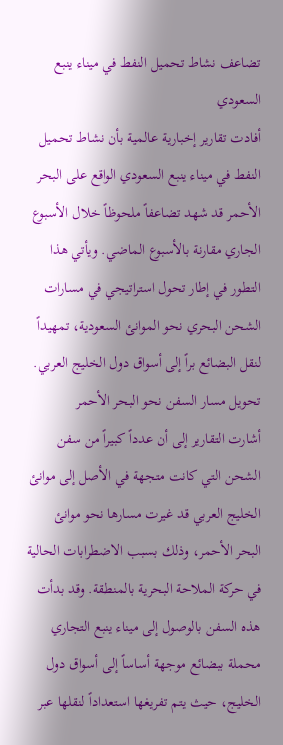تضاعف نشاط تحميل النفط في ميناء ينبع السعودي
أفادت تقارير إخبارية عالمية بأن نشاط تحميل النفط في ميناء ينبع السعودي الواقع على البحر الأحمر قد شهد تضاعفاً ملحوظاً خلال الأسبوع الجاري مقارنة بالأسبوع الماضي. ويأتي هذا التطور في إطار تحول استراتيجي في مسارات الشحن البحري نحو الموانئ السعودية، تمهيداً لنقل البضائع براً إلى أسواق دول الخليج العربي.
تحويل مسار السفن نحو البحر الأحمر
أشارت التقارير إلى أن عدداً كبيراً من سفن الشحن التي كانت متجهة في الأصل إلى موانئ الخليج العربي قد غيرت مسارها نحو موانئ البحر الأحمر، وذلك بسبب الاضطرابات الحالية في حركة الملاحة البحرية بالمنطقة. وقد بدأت هذه السفن بالوصول إلى ميناء ينبع التجاري محملة ببضائع موجهة أساساً إلى أسواق دول الخليج، حيث يتم تفريغها استعداداً لنقلها عبر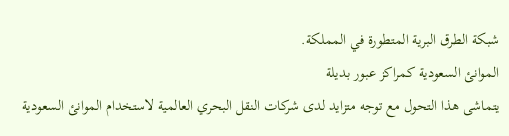شبكة الطرق البرية المتطورة في المملكة.
الموانئ السعودية كمراكز عبور بديلة
يتماشى هذا التحول مع توجه متزايد لدى شركات النقل البحري العالمية لاستخدام الموانئ السعودية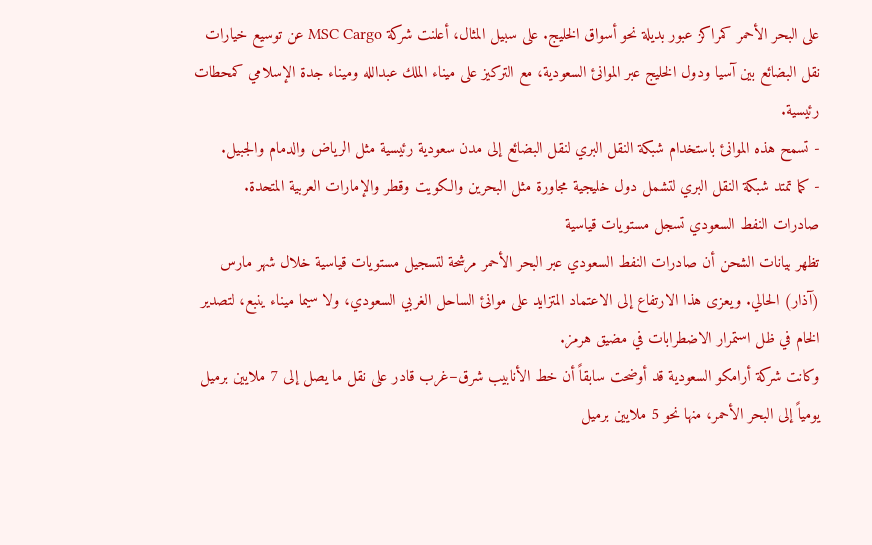على البحر الأحمر كمراكز عبور بديلة نحو أسواق الخليج. على سبيل المثال، أعلنت شركة MSC Cargo عن توسيع خيارات نقل البضائع بين آسيا ودول الخليج عبر الموانئ السعودية، مع التركيز على ميناء الملك عبدالله وميناء جدة الإسلامي كمحطات رئيسية.
- تسمح هذه الموانئ باستخدام شبكة النقل البري لنقل البضائع إلى مدن سعودية رئيسية مثل الرياض والدمام والجبيل.
- كما تمتد شبكة النقل البري لتشمل دول خليجية مجاورة مثل البحرين والكويت وقطر والإمارات العربية المتحدة.
صادرات النفط السعودي تسجل مستويات قياسية
تظهر بيانات الشحن أن صادرات النفط السعودي عبر البحر الأحمر مرشحة لتسجيل مستويات قياسية خلال شهر مارس (آذار) الحالي. ويعزى هذا الارتفاع إلى الاعتماد المتزايد على موانئ الساحل الغربي السعودي، ولا سيما ميناء ينبع، لتصدير الخام في ظل استمرار الاضطرابات في مضيق هرمز.
وكانت شركة أرامكو السعودية قد أوضحت سابقاً أن خط الأنابيب شرق–غرب قادر على نقل ما يصل إلى 7 ملايين برميل يومياً إلى البحر الأحمر، منها نحو 5 ملايين برميل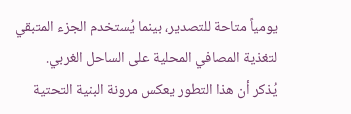يومياً متاحة للتصدير، بينما يُستخدم الجزء المتبقي لتغذية المصافي المحلية على الساحل الغربي.
يُذكر أن هذا التطور يعكس مرونة البنية التحتية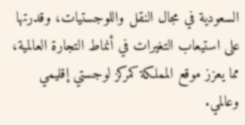السعودية في مجال النقل واللوجستيات، وقدرتها على استيعاب التغيرات في أنماط التجارة العالمية، مما يعزز موقع المملكة كمركز لوجستي إقليمي وعالمي.